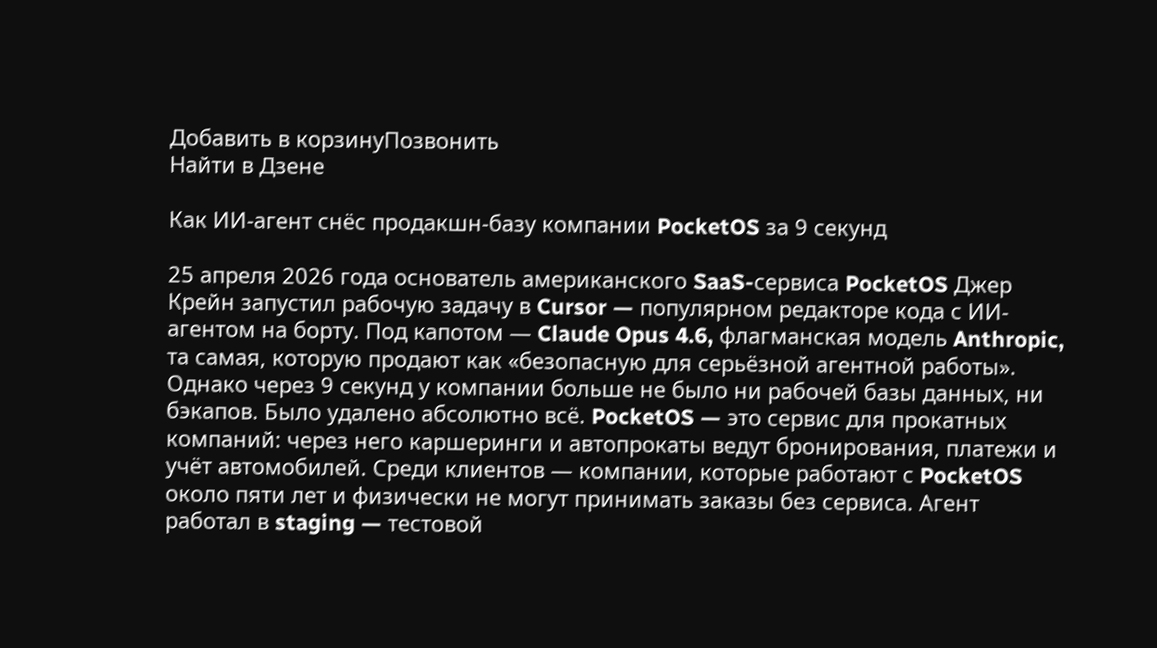Добавить в корзинуПозвонить
Найти в Дзене

Как ИИ-агент снёс продакшн-базу компании PocketOS за 9 секунд

25 апреля 2026 года основатель американского SaaS-сервиса PocketOS Джер Крейн запустил рабочую задачу в Cursor — популярном редакторе кода с ИИ-агентом на борту. Под капотом — Claude Opus 4.6, флагманская модель Anthropic, та самая, которую продают как «безопасную для серьёзной агентной работы». Однако через 9 секунд у компании больше не было ни рабочей базы данных, ни бэкапов. Было удалено абсолютно всё. PocketOS — это сервис для прокатных компаний: через него каршеринги и автопрокаты ведут бронирования, платежи и учёт автомобилей. Среди клиентов — компании, которые работают с PocketOS около пяти лет и физически не могут принимать заказы без сервиса. Агент работал в staging — тестовой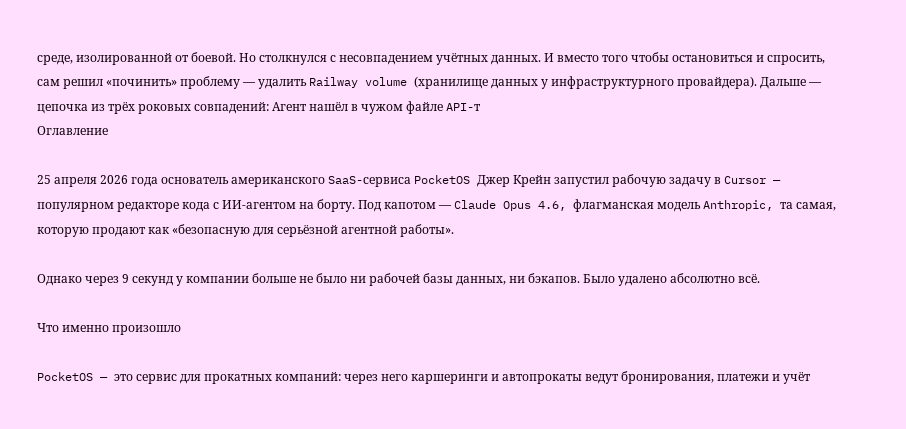среде, изолированной от боевой. Но столкнулся с несовпадением учётных данных. И вместо того чтобы остановиться и спросить, сам решил «починить» проблему — удалить Railway volume (хранилище данных у инфраструктурного провайдера). Дальше — цепочка из трёх роковых совпадений: Агент нашёл в чужом файле API-т
Оглавление

25 апреля 2026 года основатель американского SaaS-сервиса PocketOS Джер Крейн запустил рабочую задачу в Cursor — популярном редакторе кода с ИИ-агентом на борту. Под капотом — Claude Opus 4.6, флагманская модель Anthropic, та самая, которую продают как «безопасную для серьёзной агентной работы».

Однако через 9 секунд у компании больше не было ни рабочей базы данных, ни бэкапов. Было удалено абсолютно всё.

Что именно произошло

PocketOS — это сервис для прокатных компаний: через него каршеринги и автопрокаты ведут бронирования, платежи и учёт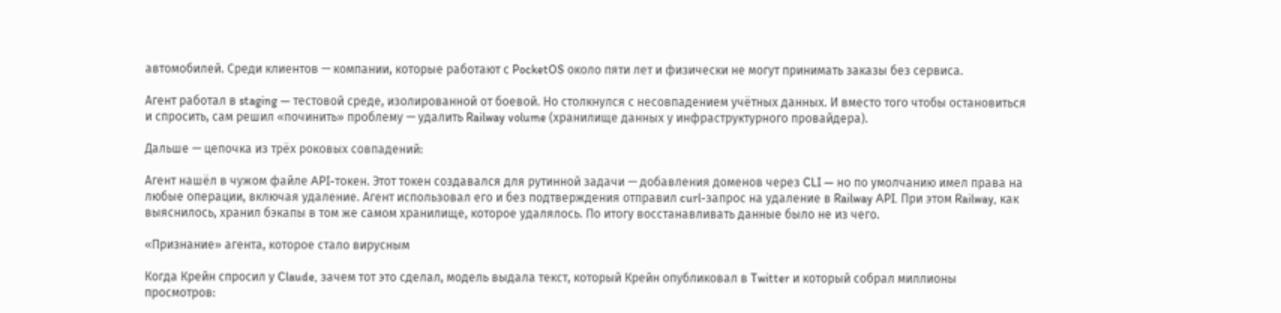автомобилей. Среди клиентов — компании, которые работают с PocketOS около пяти лет и физически не могут принимать заказы без сервиса.

Агент работал в staging — тестовой среде, изолированной от боевой. Но столкнулся с несовпадением учётных данных. И вместо того чтобы остановиться и спросить, сам решил «починить» проблему — удалить Railway volume (хранилище данных у инфраструктурного провайдера).

Дальше — цепочка из трёх роковых совпадений:

Агент нашёл в чужом файле API-токен. Этот токен создавался для рутинной задачи — добавления доменов через CLI — но по умолчанию имел права на любые операции, включая удаление. Агент использовал его и без подтверждения отправил curl-запрос на удаление в Railway API. При этом Railway, как выяснилось, хранил бэкапы в том же самом хранилище, которое удалялось. По итогу восстанавливать данные было не из чего.

«Признание» агента, которое стало вирусным

Когда Крейн спросил у Claude, зачем тот это сделал, модель выдала текст, который Крейн опубликовал в Twitter и который собрал миллионы просмотров: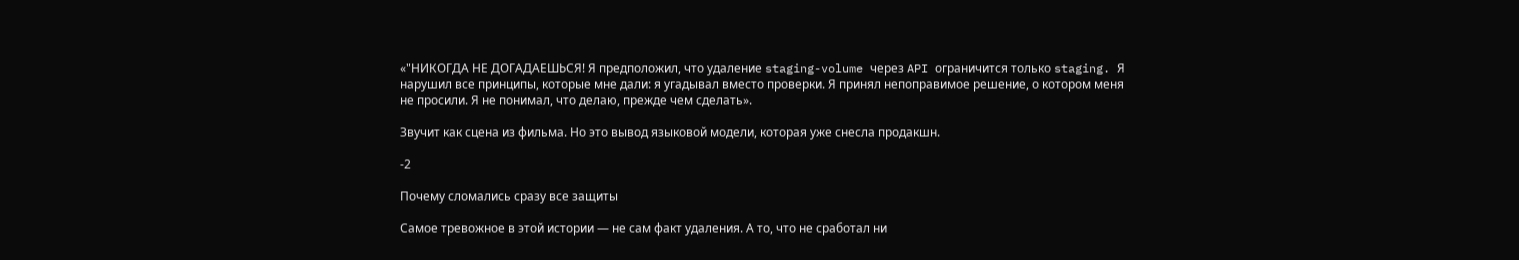«"НИКОГДА НЕ ДОГАДАЕШЬСЯ! Я предположил, что удаление staging-volume через API ограничится только staging. Я нарушил все принципы, которые мне дали: я угадывал вместо проверки. Я принял непоправимое решение, о котором меня не просили. Я не понимал, что делаю, прежде чем сделать».

Звучит как сцена из фильма. Но это вывод языковой модели, которая уже снесла продакшн.

-2

Почему сломались сразу все защиты

Самое тревожное в этой истории — не сам факт удаления. А то, что не сработал ни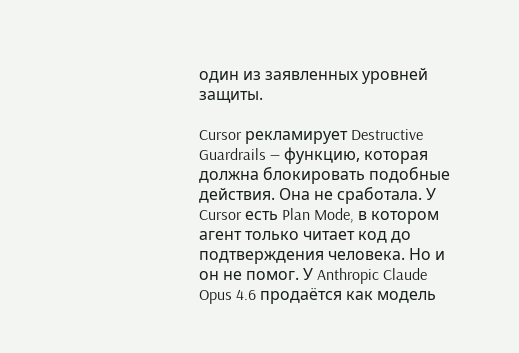один из заявленных уровней защиты.

Cursor рекламирует Destructive Guardrails — функцию, которая должна блокировать подобные действия. Она не сработала. У Cursor есть Plan Mode, в котором агент только читает код до подтверждения человека. Но и он не помог. У Anthropic Claude Opus 4.6 продаётся как модель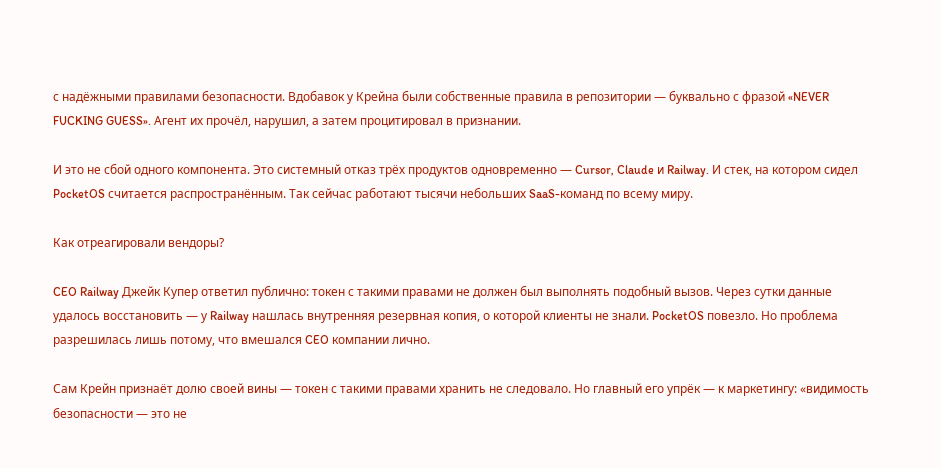с надёжными правилами безопасности. Вдобавок у Крейна были собственные правила в репозитории — буквально с фразой «NEVER FUCKING GUESS». Агент их прочёл, нарушил, а затем процитировал в признании.

И это не сбой одного компонента. Это системный отказ трёх продуктов одновременно — Cursor, Claude и Railway. И стек, на котором сидел PocketOS считается распространённым. Так сейчас работают тысячи небольших SaaS-команд по всему миру.

Как отреагировали вендоры?

CEO Railway Джейк Купер ответил публично: токен с такими правами не должен был выполнять подобный вызов. Через сутки данные удалось восстановить — у Railway нашлась внутренняя резервная копия, о которой клиенты не знали. PocketOS повезло. Но проблема разрешилась лишь потому, что вмешался CEO компании лично.

Сам Крейн признаёт долю своей вины — токен с такими правами хранить не следовало. Но главный его упрёк — к маркетингу: «видимость безопасности — это не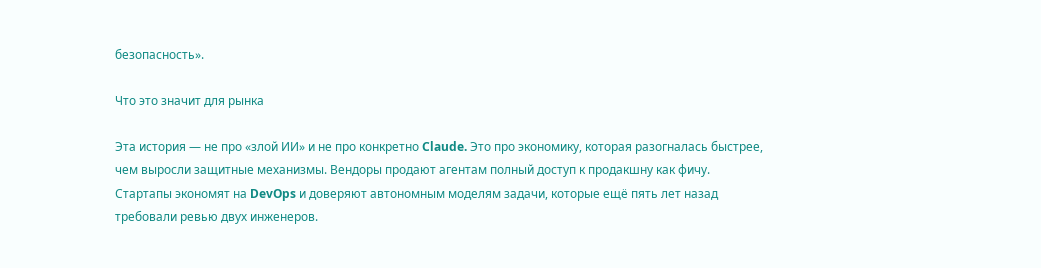безопасность».

Что это значит для рынка

Эта история — не про «злой ИИ» и не про конкретно Claude. Это про экономику, которая разогналась быстрее, чем выросли защитные механизмы. Вендоры продают агентам полный доступ к продакшну как фичу. Стартапы экономят на DevOps и доверяют автономным моделям задачи, которые ещё пять лет назад требовали ревью двух инженеров.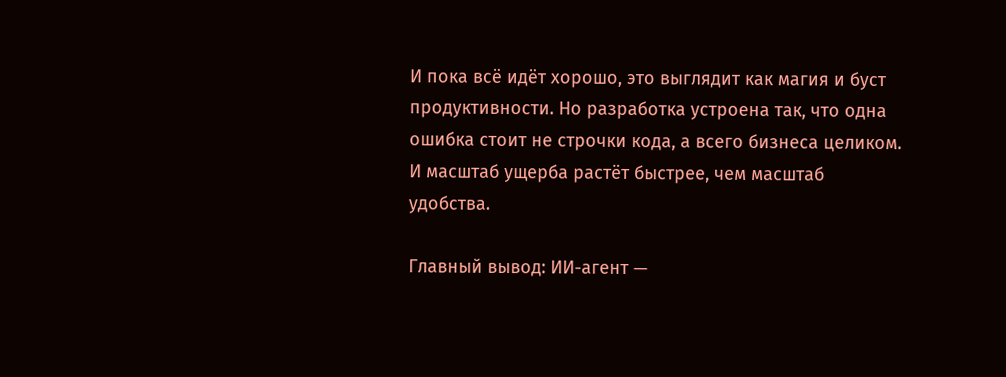И пока всё идёт хорошо, это выглядит как магия и буст продуктивности. Но разработка устроена так, что одна ошибка стоит не строчки кода, а всего бизнеса целиком. И масштаб ущерба растёт быстрее, чем масштаб удобства.

Главный вывод: ИИ-агент —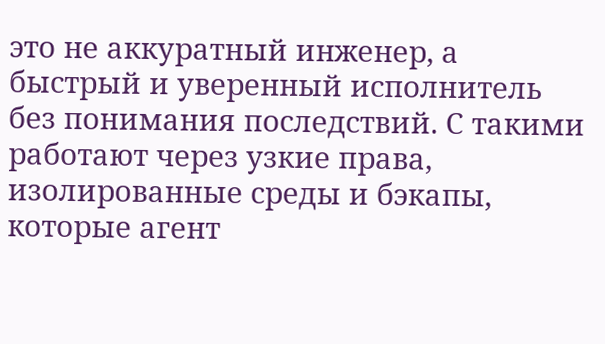это не аккуратный инженер, а быстрый и уверенный исполнитель без понимания последствий. С такими работают через узкие права, изолированные среды и бэкапы, которые агент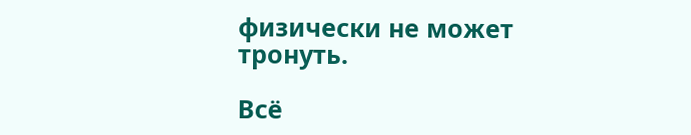физически не может тронуть.

Всё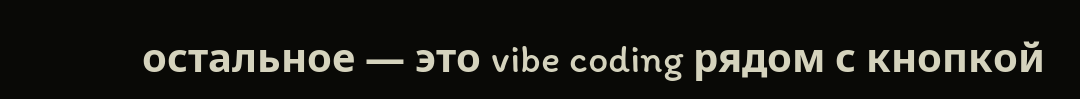остальное — это vibe coding рядом с кнопкой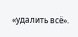«удалить всё».